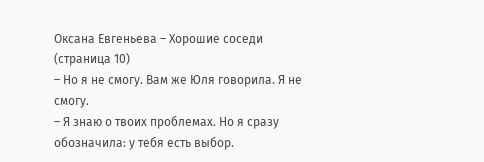Оксана Евгеньева – Хорошие соседи (страница 10)
– Но я не смогу. Вам же Юля говорила. Я не смогу.
– Я знаю о твоих проблемах. Но я сразу обозначила: у тебя есть выбор.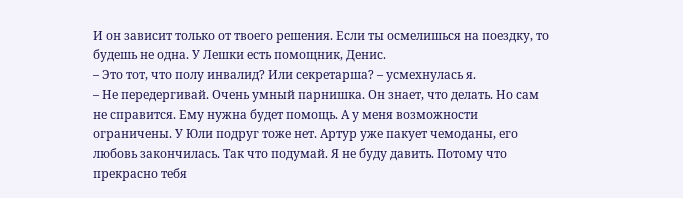И он зависит только от твоего решения. Если ты осмелишься на поездку, то будешь не одна. У Лешки есть помощник, Денис.
– Это тот, что полу инвалид? Или секретарша? – усмехнулась я.
– Не передергивай. Очень умный парнишка. Он знает, что делать. Но сам не справится. Ему нужна будет помощь. А у меня возможности ограничены. У Юли подруг тоже нет. Артур уже пакует чемоданы, его любовь закончилась. Так что подумай. Я не буду давить. Потому что прекрасно тебя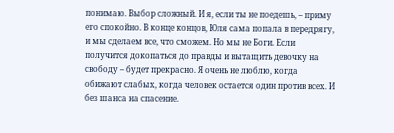понимаю. Выбор сложный. И я, если ты не поедешь, – приму его спокойно. В конце концов, Юля сама попала в передрягу, и мы сделаем все, что сможем. Но мы не Боги. Если получится докопаться до правды и вытащить девочку на свободу – будет прекрасно. Я очень не люблю, когда обижают слабых, когда человек остается один против всех. И без шанса на спасение.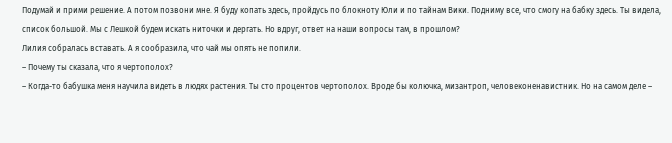Подумай и прими решение. А потом позвони мне. Я буду копать здесь, пройдусь по блокноту Юли и по тайнам Вики. Подниму все, что смогу на бабку здесь. Ты видела, список большой. Мы с Лешкой будем искать ниточки и дергать. Но вдруг, ответ на наши вопросы там, в прошлом?
Лилия собралась вставать. А я сообразила, что чай мы опять не попили.
– Почему ты сказала, что я чертополох?
– Когда-то бабушка меня научила видеть в людях растения. Ты сто процентов чертополох. Вроде бы колючка, мизантроп, человеконенавистник. Но на самом деле –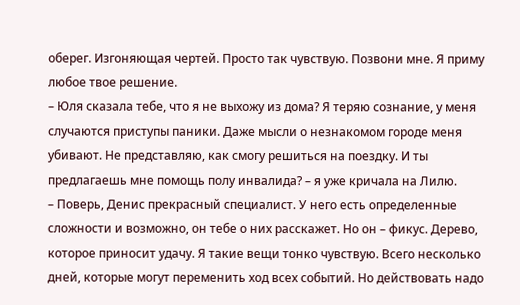оберег. Изгоняющая чертей. Просто так чувствую. Позвони мне. Я приму любое твое решение.
– Юля сказала тебе, что я не выхожу из дома? Я теряю сознание, у меня случаются приступы паники. Даже мысли о незнакомом городе меня убивают. Не представляю, как смогу решиться на поездку. И ты предлагаешь мне помощь полу инвалида? – я уже кричала на Лилю.
– Поверь, Денис прекрасный специалист. У него есть определенные сложности и возможно, он тебе о них расскажет. Но он – фикус. Дерево, которое приносит удачу. Я такие вещи тонко чувствую. Всего несколько дней, которые могут переменить ход всех событий. Но действовать надо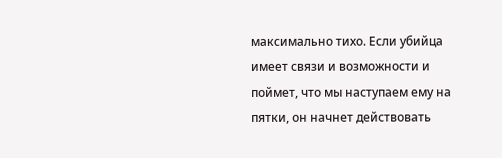максимально тихо. Если убийца имеет связи и возможности и поймет, что мы наступаем ему на пятки, он начнет действовать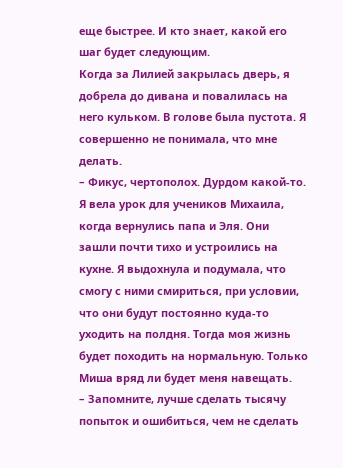еще быстрее. И кто знает, какой его шаг будет следующим.
Когда за Лилией закрылась дверь, я добрела до дивана и повалилась на него кульком. В голове была пустота. Я совершенно не понимала, что мне делать.
– Фикус, чертополох. Дурдом какой-то.
Я вела урок для учеников Михаила, когда вернулись папа и Эля. Они зашли почти тихо и устроились на кухне. Я выдохнула и подумала, что смогу с ними смириться, при условии, что они будут постоянно куда-то уходить на полдня. Тогда моя жизнь будет походить на нормальную. Только Миша вряд ли будет меня навещать.
– Запомните, лучше сделать тысячу попыток и ошибиться, чем не сделать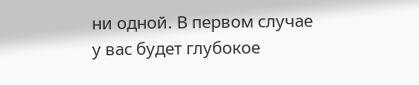ни одной. В первом случае у вас будет глубокое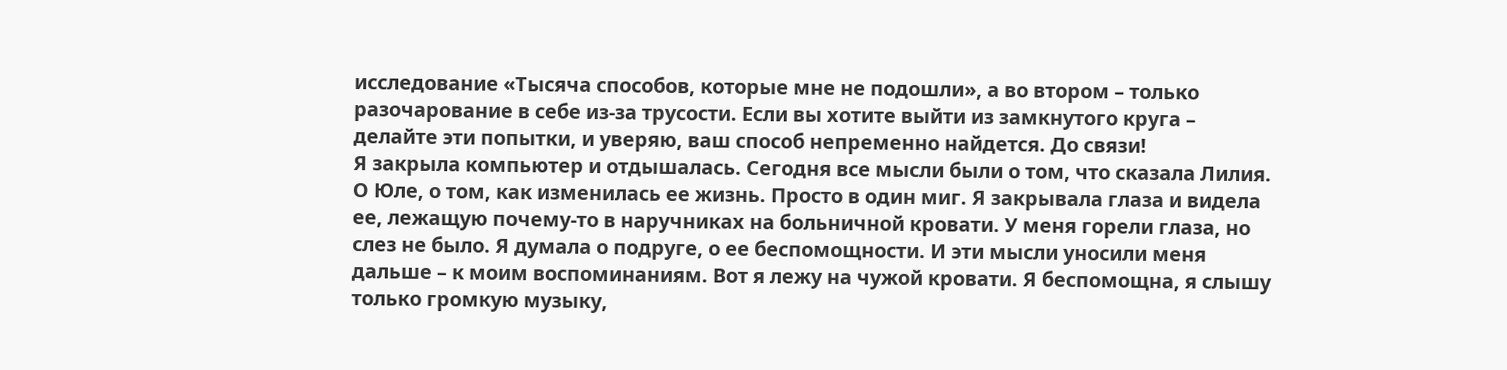исследование «Тысяча способов, которые мне не подошли», а во втором – только разочарование в себе из-за трусости. Если вы хотите выйти из замкнутого круга – делайте эти попытки, и уверяю, ваш способ непременно найдется. До связи!
Я закрыла компьютер и отдышалась. Сегодня все мысли были о том, что сказала Лилия. О Юле, о том, как изменилась ее жизнь. Просто в один миг. Я закрывала глаза и видела ее, лежащую почему-то в наручниках на больничной кровати. У меня горели глаза, но слез не было. Я думала о подруге, о ее беспомощности. И эти мысли уносили меня дальше – к моим воспоминаниям. Вот я лежу на чужой кровати. Я беспомощна, я слышу только громкую музыку,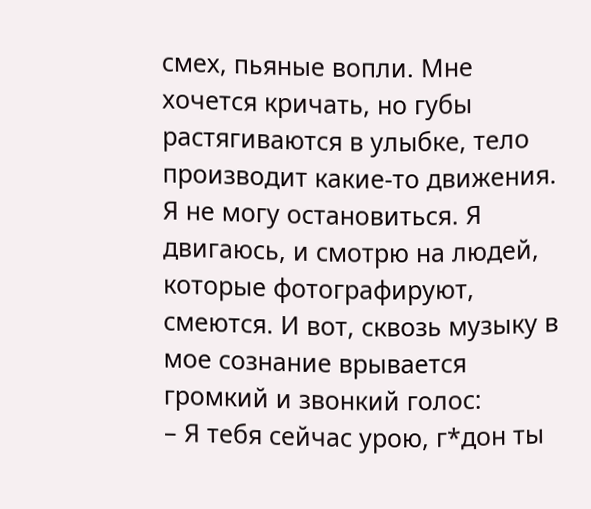смех, пьяные вопли. Мне хочется кричать, но губы растягиваются в улыбке, тело производит какие-то движения. Я не могу остановиться. Я двигаюсь, и смотрю на людей, которые фотографируют, смеются. И вот, сквозь музыку в мое сознание врывается громкий и звонкий голос:
– Я тебя сейчас урою, г*дон ты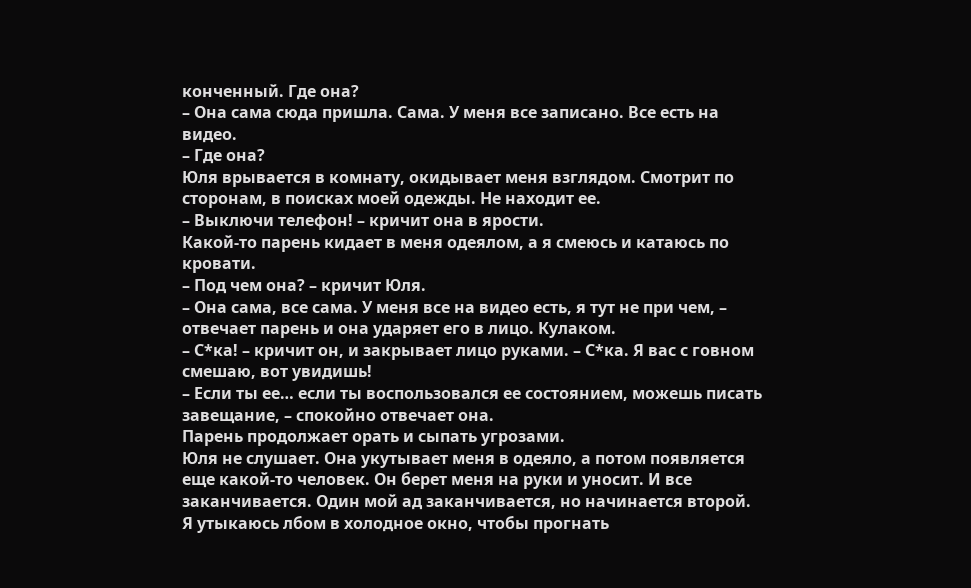конченный. Где она?
– Она сама сюда пришла. Сама. У меня все записано. Все есть на видео.
– Где она?
Юля врывается в комнату, окидывает меня взглядом. Смотрит по сторонам, в поисках моей одежды. Не находит ее.
– Выключи телефон! – кричит она в ярости.
Какой-то парень кидает в меня одеялом, а я смеюсь и катаюсь по кровати.
– Под чем она? – кричит Юля.
– Она сама, все сама. У меня все на видео есть, я тут не при чем, – отвечает парень и она ударяет его в лицо. Кулаком.
– С*ка! – кричит он, и закрывает лицо руками. – С*ка. Я вас с говном смешаю, вот увидишь!
– Если ты ее… если ты воспользовался ее состоянием, можешь писать завещание, – спокойно отвечает она.
Парень продолжает орать и сыпать угрозами.
Юля не слушает. Она укутывает меня в одеяло, а потом появляется еще какой-то человек. Он берет меня на руки и уносит. И все заканчивается. Один мой ад заканчивается, но начинается второй.
Я утыкаюсь лбом в холодное окно, чтобы прогнать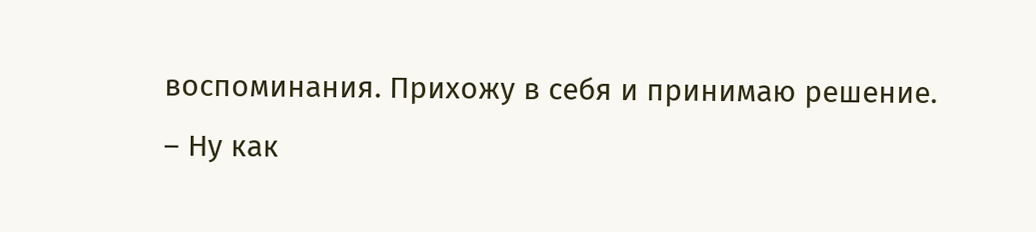воспоминания. Прихожу в себя и принимаю решение.
– Ну как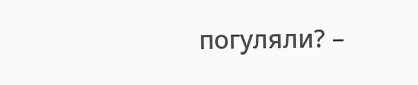погуляли? –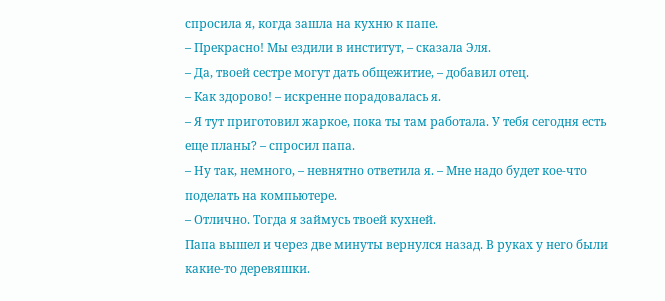спросила я, когда зашла на кухню к папе.
– Прекрасно! Мы ездили в институт, – сказала Эля.
– Да, твоей сестре могут дать общежитие, – добавил отец.
– Как здорово! – искренне порадовалась я.
– Я тут приготовил жаркое, пока ты там работала. У тебя сегодня есть еще планы? – спросил папа.
– Ну так, немного, – невнятно ответила я. – Мне надо будет кое-что поделать на компьютере.
– Отлично. Тогда я займусь твоей кухней.
Папа вышел и через две минуты вернулся назад. В руках у него были какие-то деревяшки.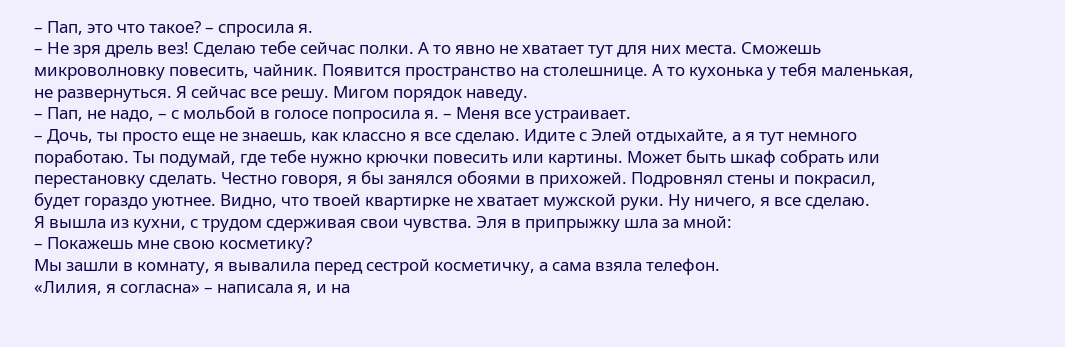– Пап, это что такое? – спросила я.
– Не зря дрель вез! Сделаю тебе сейчас полки. А то явно не хватает тут для них места. Сможешь микроволновку повесить, чайник. Появится пространство на столешнице. А то кухонька у тебя маленькая, не развернуться. Я сейчас все решу. Мигом порядок наведу.
– Пап, не надо, – с мольбой в голосе попросила я. – Меня все устраивает.
– Дочь, ты просто еще не знаешь, как классно я все сделаю. Идите с Элей отдыхайте, а я тут немного поработаю. Ты подумай, где тебе нужно крючки повесить или картины. Может быть шкаф собрать или перестановку сделать. Честно говоря, я бы занялся обоями в прихожей. Подровнял стены и покрасил, будет гораздо уютнее. Видно, что твоей квартирке не хватает мужской руки. Ну ничего, я все сделаю.
Я вышла из кухни, с трудом сдерживая свои чувства. Эля в припрыжку шла за мной:
– Покажешь мне свою косметику?
Мы зашли в комнату, я вывалила перед сестрой косметичку, а сама взяла телефон.
«Лилия, я согласна» – написала я, и на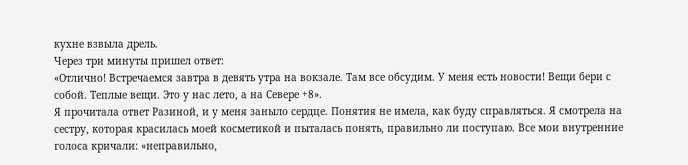кухне взвыла дрель.
Через три минуты пришел ответ:
«Отлично! Встречаемся завтра в девять утра на вокзале. Там все обсудим. У меня есть новости! Вещи бери с собой. Теплые вещи. Это у нас лето, а на Севере +8».
Я прочитала ответ Разиной, и у меня заныло сердце. Понятия не имела, как буду справляться. Я смотрела на сестру, которая красилась моей косметикой и пыталась понять, правильно ли поступаю. Все мои внутренние голоса кричали: «неправильно,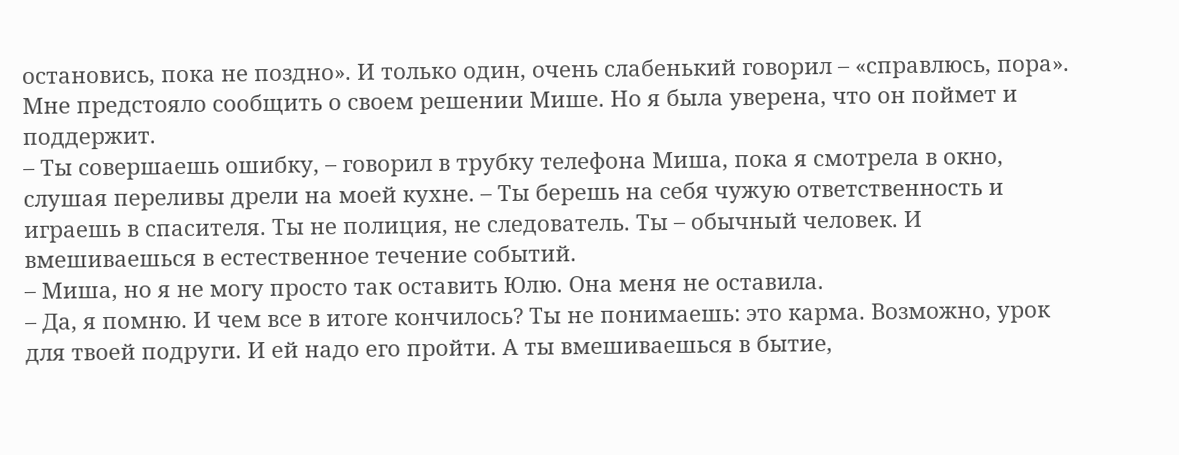остановись, пока не поздно». И только один, очень слабенький говорил – «справлюсь, пора». Мне предстояло сообщить о своем решении Мише. Но я была уверена, что он поймет и поддержит.
– Ты совершаешь ошибку, – говорил в трубку телефона Миша, пока я смотрела в окно, слушая переливы дрели на моей кухне. – Ты берешь на себя чужую ответственность и играешь в спасителя. Ты не полиция, не следователь. Ты – обычный человек. И вмешиваешься в естественное течение событий.
– Миша, но я не могу просто так оставить Юлю. Она меня не оставила.
– Да, я помню. И чем все в итоге кончилось? Ты не понимаешь: это карма. Возможно, урок для твоей подруги. И ей надо его пройти. А ты вмешиваешься в бытие,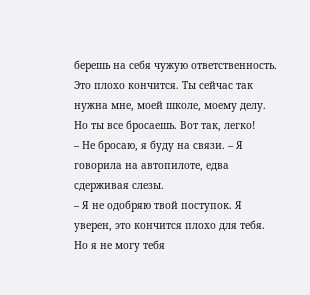берешь на себя чужую ответственность. Это плохо кончится. Ты сейчас так нужна мне, моей школе, моему делу. Но ты все бросаешь. Вот так, легко!
– Не бросаю, я буду на связи. – Я говорила на автопилоте, едва сдерживая слезы.
– Я не одобряю твой поступок. Я уверен, это кончится плохо для тебя. Но я не могу тебя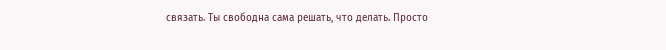связать. Ты свободна сама решать, что делать. Просто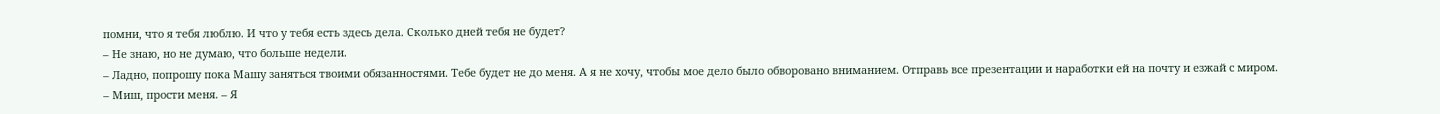помни, что я тебя люблю. И что у тебя есть здесь дела. Сколько дней тебя не будет?
– Не знаю, но не думаю, что больше недели.
– Ладно, попрошу пока Машу заняться твоими обязанностями. Тебе будет не до меня. А я не хочу, чтобы мое дело было обворовано вниманием. Отправь все презентации и наработки ей на почту и езжай с миром.
– Миш, прости меня. – Я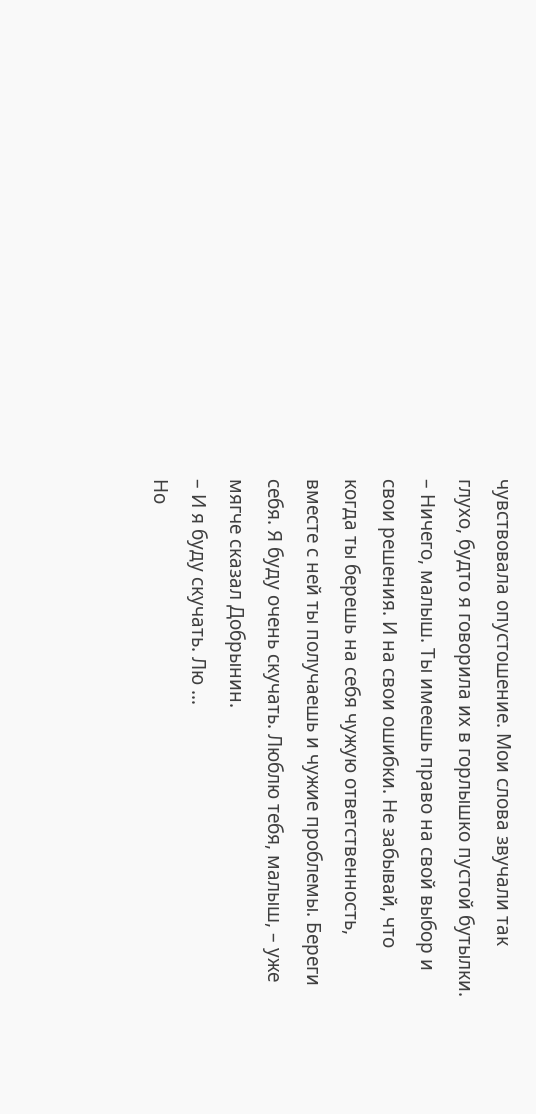чувствовала опустошение. Мои слова звучали так глухо, будто я говорила их в горлышко пустой бутылки.
– Ничего, малыш. Ты имеешь право на свой выбор и свои решения. И на свои ошибки. Не забывай, что когда ты берешь на себя чужую ответственность, вместе с ней ты получаешь и чужие проблемы. Береги себя. Я буду очень скучать. Люблю тебя, малыш, – уже мягче сказал Добрынин.
– И я буду скучать. Лю …
Но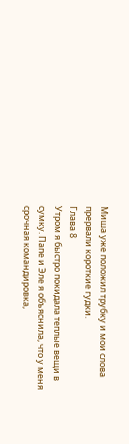Миша уже положил трубку и мои слова прервали короткие гудки.
Глава 8
Утром я быстро покидала теплые вещи в сумку. Папе и Эле я объяснила, что у меня срочная командировка,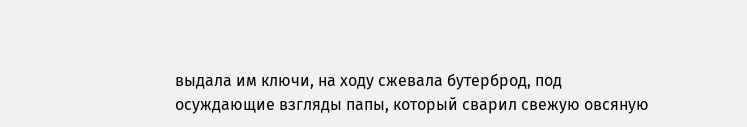выдала им ключи, на ходу сжевала бутерброд, под осуждающие взгляды папы, который сварил свежую овсяную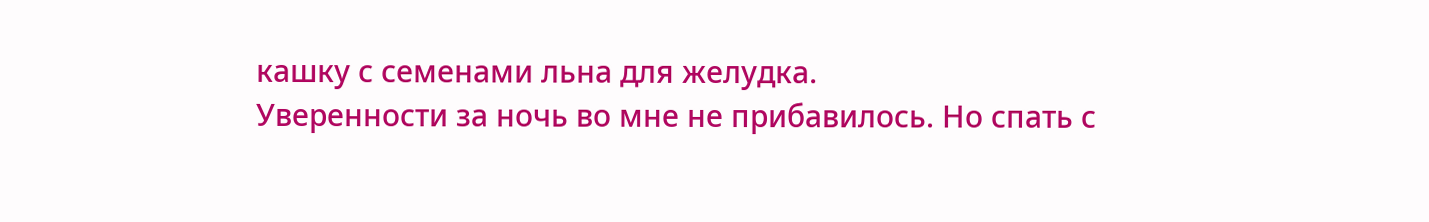кашку с семенами льна для желудка.
Уверенности за ночь во мне не прибавилось. Но спать с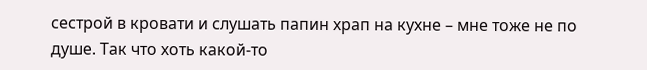сестрой в кровати и слушать папин храп на кухне – мне тоже не по душе. Так что хоть какой-то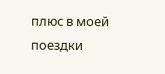плюс в моей поездки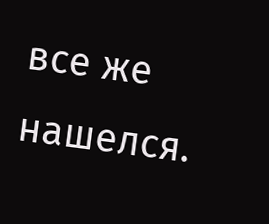все же нашелся.